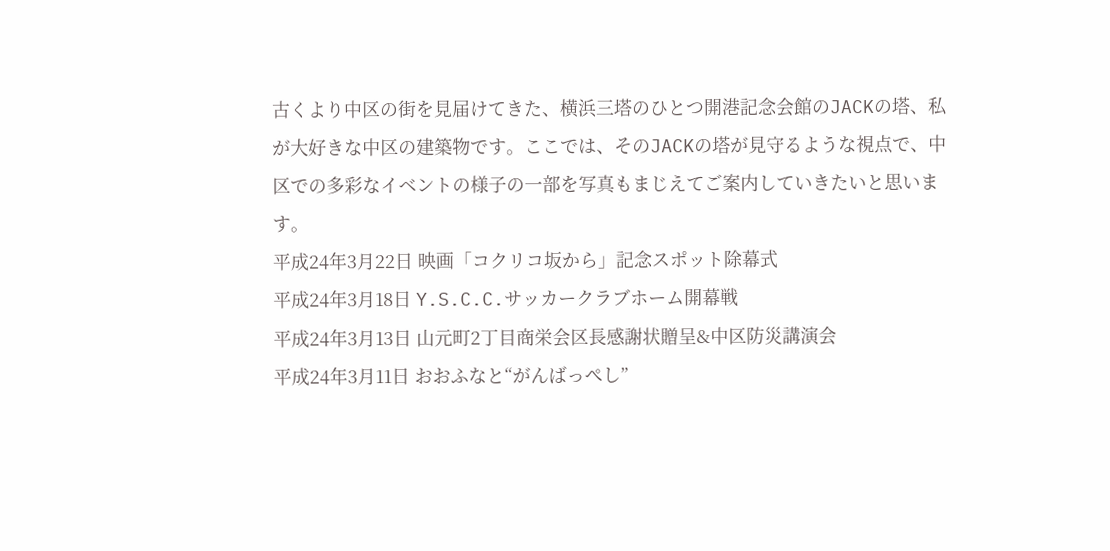古くより中区の街を見届けてきた、横浜三塔のひとつ開港記念会館のJACKの塔、私が大好きな中区の建築物です。ここでは、そのJACKの塔が見守るような視点で、中区での多彩なイベントの様子の一部を写真もまじえてご案内していきたいと思います。
平成24年3月22日 映画「コクリコ坂から」記念スポット除幕式
平成24年3月18日 Y.S.C.C.サッカークラブホーム開幕戦
平成24年3月13日 山元町2丁目商栄会区長感謝状贈呈&中区防災講演会
平成24年3月11日 おおふなと“がんばっぺし”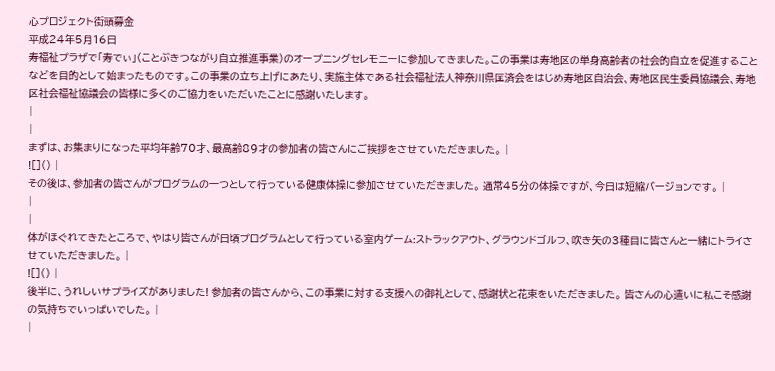心プロジェクト街頭募金
平成24年5月16日
寿福祉プラザで「寿でぃ」(ことぶきつながり自立推進事業)のオープニングセレモニーに参加してきました。この事業は寿地区の単身高齢者の社会的自立を促進することなどを目的として始まったものです。この事業の立ち上げにあたり、実施主体である社会福祉法人神奈川県匡済会をはじめ寿地区自治会、寿地区民生委員協議会、寿地区社会福祉協議会の皆様に多くのご協力をいただいたことに感謝いたします。
|
|
まずは、お集まりになった平均年齢70才、最高齢89才の参加者の皆さんにご挨拶をさせていただきました。 |
![]() |
その後は、参加者の皆さんがプログラムの一つとして行っている健康体操に参加させていただきました。 通常45分の体操ですが、今日は短縮バージョンです。 |
|
|
体がほぐれてきたところで、やはり皆さんが日頃プログラムとして行っている室内ゲーム:ストラックアウト、グラウンドゴルフ、吹き矢の3種目に皆さんと一緒にトライさせていただきました。 |
![]() |
後半に、うれしいサプライズがありました! 参加者の皆さんから、この事業に対する支援への御礼として、感謝状と花束をいただきました。 皆さんの心遣いに私こそ感謝の気持ちでいっぱいでした。 |
|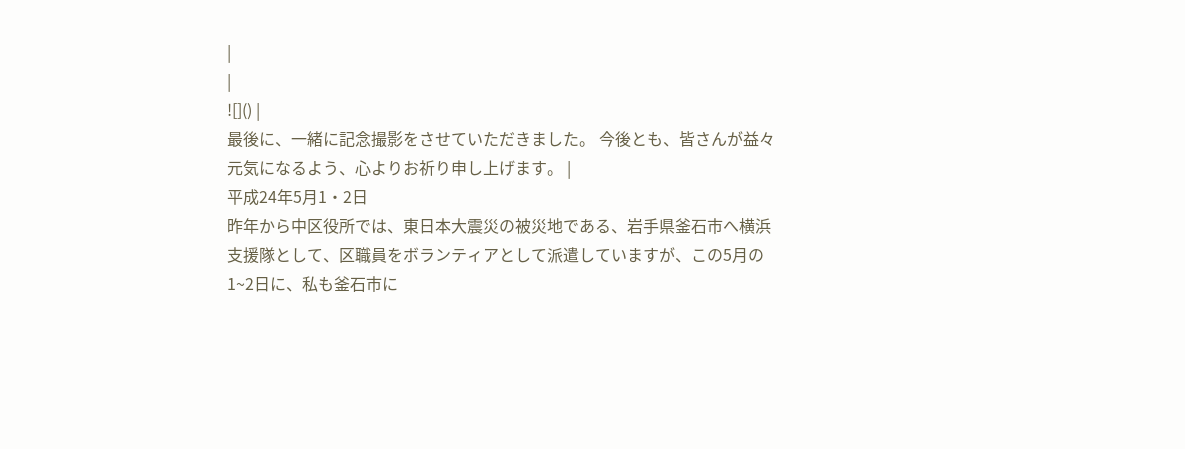|
|
![]() |
最後に、一緒に記念撮影をさせていただきました。 今後とも、皆さんが益々元気になるよう、心よりお祈り申し上げます。 |
平成24年5月1・2日
昨年から中区役所では、東日本大震災の被災地である、岩手県釜石市へ横浜支援隊として、区職員をボランティアとして派遣していますが、この5月の1~2日に、私も釜石市に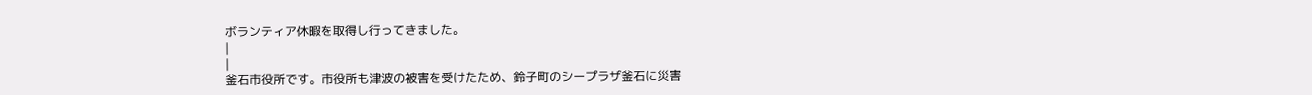ボランティア休暇を取得し行ってきました。
|
|
釜石市役所です。市役所も津波の被害を受けたため、鈴子町のシープラザ釜石に災害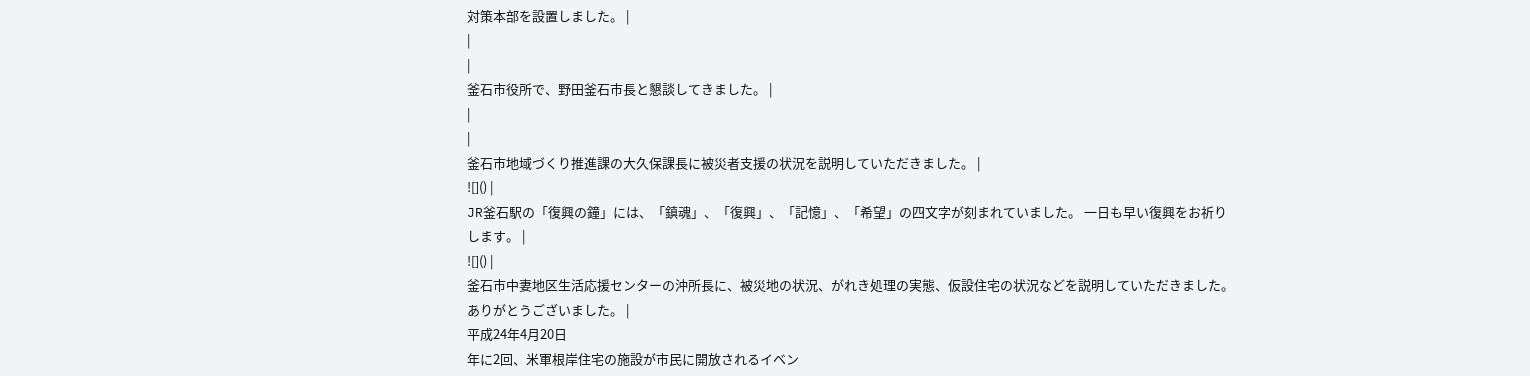対策本部を設置しました。 |
|
|
釜石市役所で、野田釜石市長と懇談してきました。 |
|
|
釜石市地域づくり推進課の大久保課長に被災者支援の状況を説明していただきました。 |
![]() |
JR釜石駅の「復興の鐘」には、「鎮魂」、「復興」、「記憶」、「希望」の四文字が刻まれていました。 一日も早い復興をお祈りします。 |
![]() |
釜石市中妻地区生活応援センターの沖所長に、被災地の状況、がれき処理の実態、仮設住宅の状況などを説明していただきました。ありがとうございました。 |
平成24年4月20日
年に2回、米軍根岸住宅の施設が市民に開放されるイベン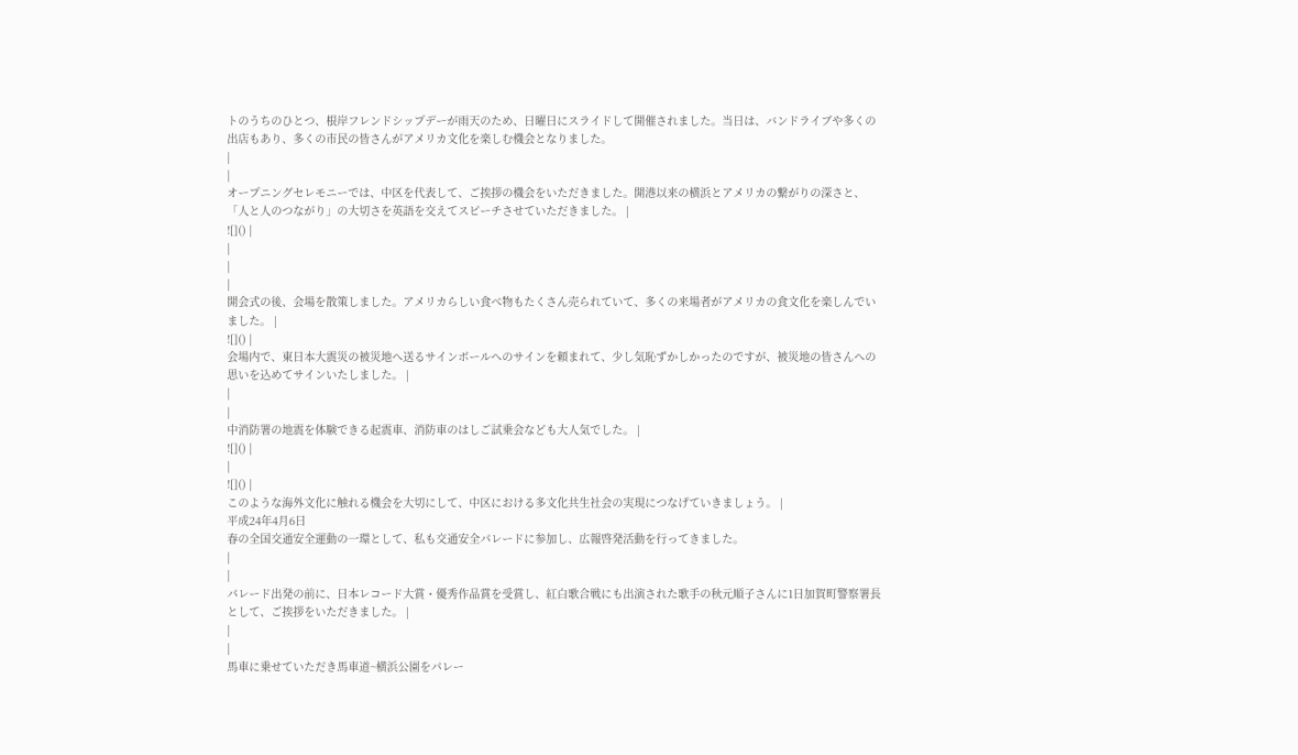トのうちのひとつ、根岸フレンドシップデーが雨天のため、日曜日にスライドして開催されました。当日は、バンドライブや多くの出店もあり、多くの市民の皆さんがアメリカ文化を楽しむ機会となりました。
|
|
オープニングセレモニーでは、中区を代表して、ご挨拶の機会をいただきました。開港以来の横浜とアメリカの繋がりの深さと、「人と人のつながり」の大切さを英語を交えてスピーチさせていただきました。 |
![]() |
|
|
|
開会式の後、会場を散策しました。アメリカらしい食べ物もたくさん売られていて、多くの来場者がアメリカの食文化を楽しんでいました。 |
![]() |
会場内で、東日本大震災の被災地へ送るサインボールへのサインを頼まれて、少し気恥ずかしかったのですが、被災地の皆さんへの思いを込めてサインいたしました。 |
|
|
中消防署の地震を体験できる起震車、消防車のはしご試乗会なども大人気でした。 |
![]() |
|
![]() |
このような海外文化に触れる機会を大切にして、中区における多文化共生社会の実現につなげていきましょう。 |
平成24年4月6日
春の全国交通安全運動の一環として、私も交通安全パレードに参加し、広報啓発活動を行ってきました。
|
|
パレード出発の前に、日本レコード大賞・優秀作品賞を受賞し、紅白歌合戦にも出演された歌手の秋元順子さんに1日加賀町警察署長として、ご挨拶をいただきました。 |
|
|
馬車に乗せていただき馬車道~横浜公園をパレー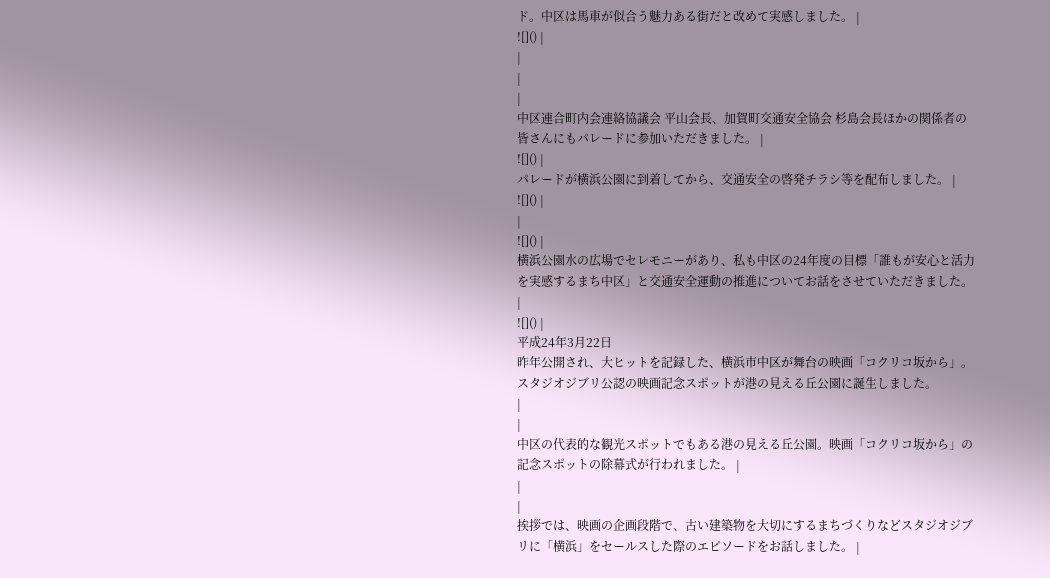ド。中区は馬車が似合う魅力ある街だと改めて実感しました。 |
![]() |
|
|
|
中区連合町内会連絡協議会 平山会長、加賀町交通安全協会 杉島会長ほかの関係者の皆さんにもパレードに参加いただきました。 |
![]() |
パレードが横浜公園に到着してから、交通安全の啓発チラシ等を配布しました。 |
![]() |
|
![]() |
横浜公園水の広場でセレモニーがあり、私も中区の24年度の目標「誰もが安心と活力を実感するまち中区」と交通安全運動の推進についてお話をさせていただきました。 |
![]() |
平成24年3月22日
昨年公開され、大ヒットを記録した、横浜市中区が舞台の映画「コクリコ坂から」。スタジオジブリ公認の映画記念スポットが港の見える丘公園に誕生しました。
|
|
中区の代表的な観光スポットでもある港の見える丘公園。映画「コクリコ坂から」の記念スポットの除幕式が行われました。 |
|
|
挨拶では、映画の企画段階で、古い建築物を大切にするまちづくりなどスタジオジブリに「横浜」をセールスした際のエピソードをお話しました。 |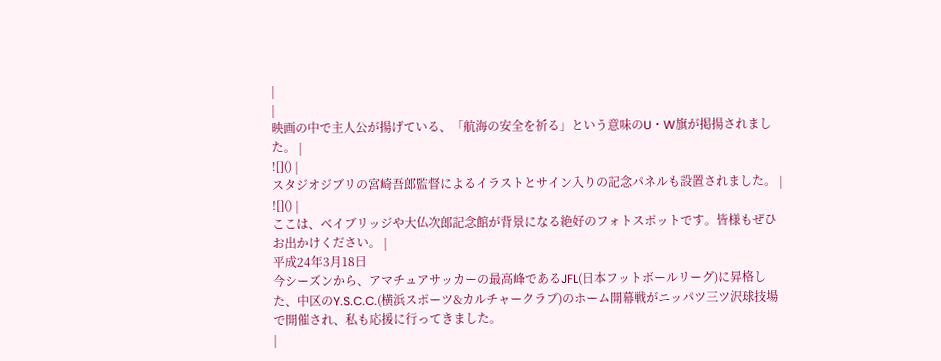|
|
映画の中で主人公が揚げている、「航海の安全を祈る」という意味のU・W旗が掲揚されました。 |
![]() |
スタジオジブリの宮崎吾郎監督によるイラストとサイン入りの記念パネルも設置されました。 |
![]() |
ここは、ベイブリッジや大仏次郎記念館が背景になる絶好のフォトスポットです。皆様もぜひお出かけください。 |
平成24年3月18日
今シーズンから、アマチュアサッカーの最高峰であるJFL(日本フットボールリーグ)に昇格した、中区のY.S.C.C.(横浜スポーツ&カルチャークラブ)のホーム開幕戦がニッパツ三ツ沢球技場で開催され、私も応援に行ってきました。
|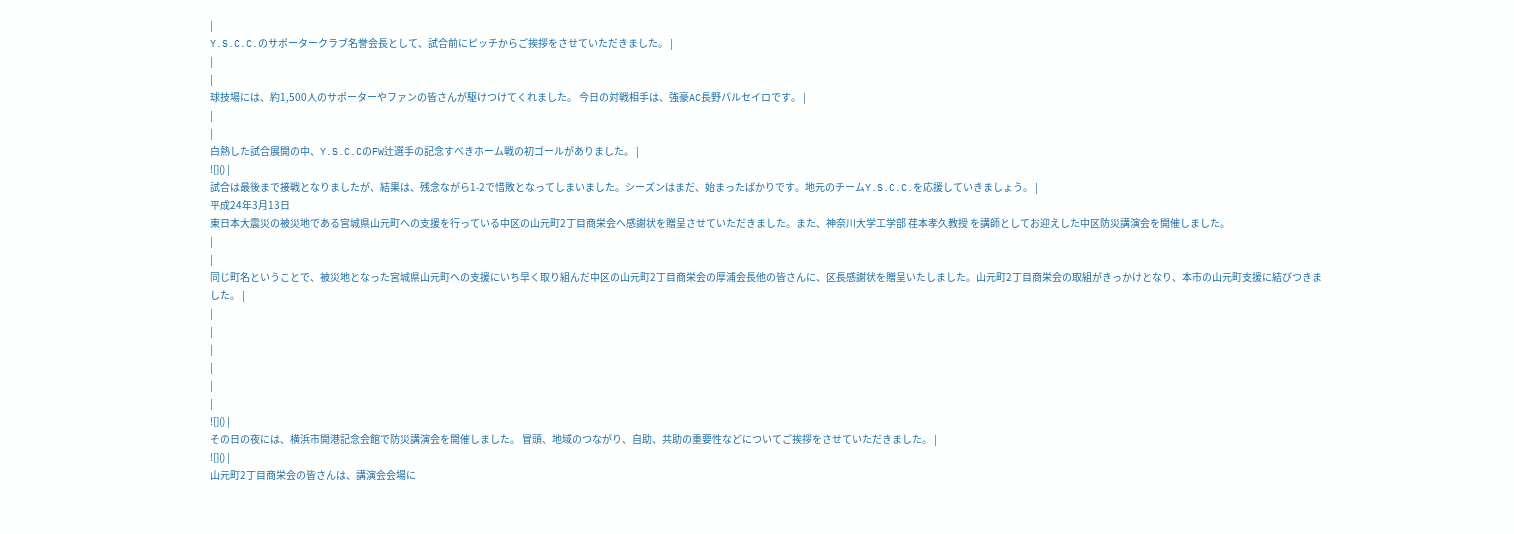|
Y.S.C.C.のサポータークラブ名誉会長として、試合前にピッチからご挨拶をさせていただきました。 |
|
|
球技場には、約1,500人のサポーターやファンの皆さんが駆けつけてくれました。 今日の対戦相手は、強豪AC長野パルセイロです。 |
|
|
白熱した試合展開の中、Y.S.C.CのFW辻選手の記念すべきホーム戦の初ゴールがありました。 |
![]() |
試合は最後まで接戦となりましたが、結果は、残念ながら1-2で惜敗となってしまいました。シーズンはまだ、始まったばかりです。地元のチームY.S.C.C.を応援していきましょう。 |
平成24年3月13日
東日本大震災の被災地である宮城県山元町への支援を行っている中区の山元町2丁目商栄会へ感謝状を贈呈させていただきました。また、神奈川大学工学部 荏本孝久教授 を講師としてお迎えした中区防災講演会を開催しました。
|
|
同じ町名ということで、被災地となった宮城県山元町への支援にいち早く取り組んだ中区の山元町2丁目商栄会の厚浦会長他の皆さんに、区長感謝状を贈呈いたしました。山元町2丁目商栄会の取組がきっかけとなり、本市の山元町支援に結びつきました。 |
|
|
|
|
|
|
![]() |
その日の夜には、横浜市開港記念会館で防災講演会を開催しました。 冒頭、地域のつながり、自助、共助の重要性などについてご挨拶をさせていただきました。 |
![]() |
山元町2丁目商栄会の皆さんは、講演会会場に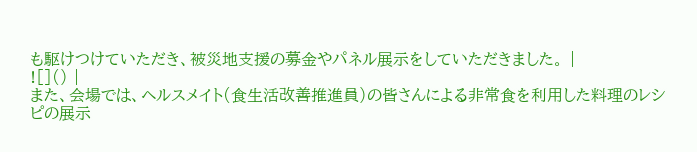も駆けつけていただき、被災地支援の募金やパネル展示をしていただきました。 |
![]() |
また、会場では、ヘルスメイト(食生活改善推進員)の皆さんによる非常食を利用した料理のレシピの展示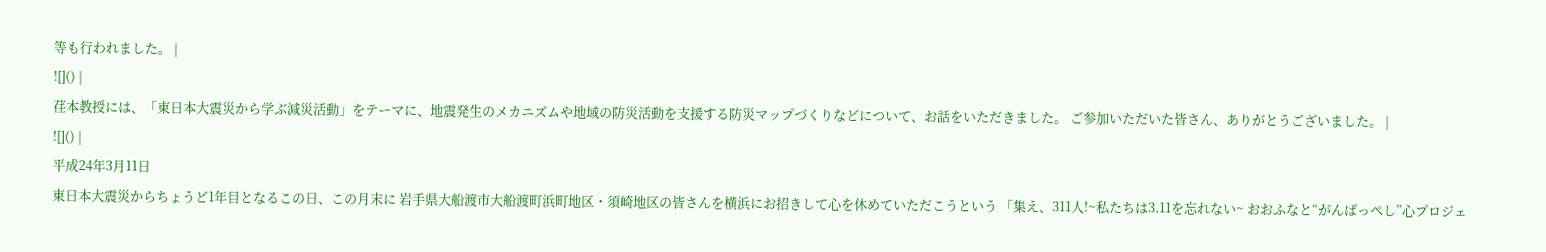等も行われました。 |
![]() |
荏本教授には、「東日本大震災から学ぶ減災活動」をテーマに、地震発生のメカニズムや地域の防災活動を支援する防災マップづくりなどについて、お話をいただきました。 ご参加いただいた皆さん、ありがとうございました。 |
![]() |
平成24年3月11日
東日本大震災からちょうど1年目となるこの日、この月末に 岩手県大船渡市大船渡町浜町地区・須崎地区の皆さんを横浜にお招きして心を休めていただこうという 「集え、311人!~私たちは3.11を忘れない~ おおふなと“がんばっぺし”心プロジェ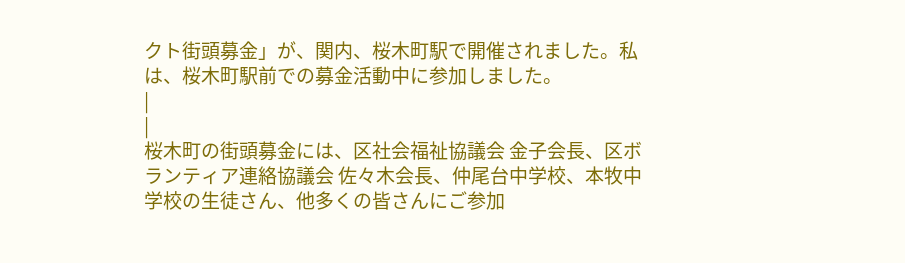クト街頭募金」が、関内、桜木町駅で開催されました。私は、桜木町駅前での募金活動中に参加しました。
|
|
桜木町の街頭募金には、区社会福祉協議会 金子会長、区ボランティア連絡協議会 佐々木会長、仲尾台中学校、本牧中学校の生徒さん、他多くの皆さんにご参加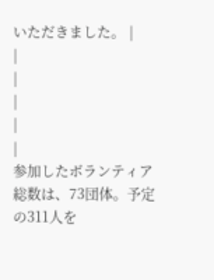いただきました。 |
|
|
|
|
|
参加したボランティア総数は、73団体。予定の311人を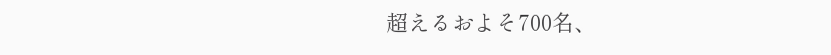超えるおよそ700名、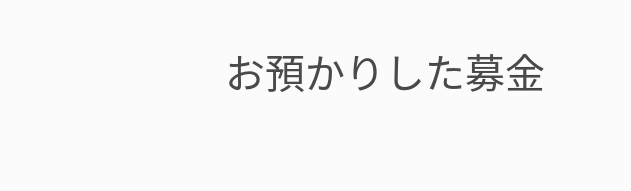お預かりした募金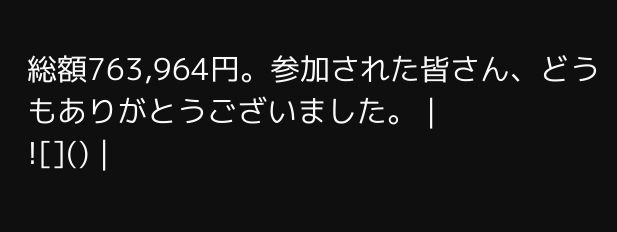総額763,964円。参加された皆さん、どうもありがとうございました。 |
![]() |